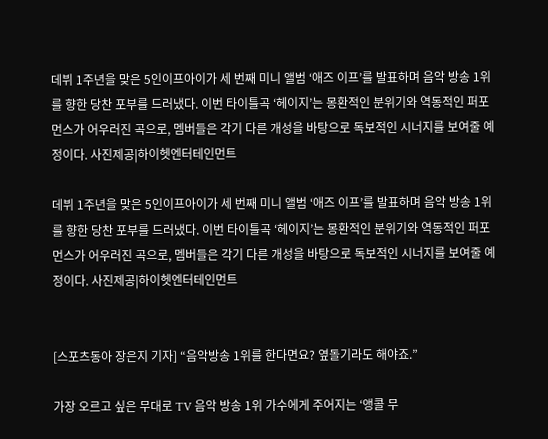데뷔 1주년을 맞은 5인이프아이가 세 번째 미니 앨범 ‘애즈 이프’를 발표하며 음악 방송 1위를 향한 당찬 포부를 드러냈다. 이번 타이틀곡 ‘헤이지’는 몽환적인 분위기와 역동적인 퍼포먼스가 어우러진 곡으로, 멤버들은 각기 다른 개성을 바탕으로 독보적인 시너지를 보여줄 예정이다. 사진제공|하이헷엔터테인먼트

데뷔 1주년을 맞은 5인이프아이가 세 번째 미니 앨범 ‘애즈 이프’를 발표하며 음악 방송 1위를 향한 당찬 포부를 드러냈다. 이번 타이틀곡 ‘헤이지’는 몽환적인 분위기와 역동적인 퍼포먼스가 어우러진 곡으로, 멤버들은 각기 다른 개성을 바탕으로 독보적인 시너지를 보여줄 예정이다. 사진제공|하이헷엔터테인먼트


[스포츠동아 장은지 기자] “음악방송 1위를 한다면요? 옆돌기라도 해야죠.”

가장 오르고 싶은 무대로 TV 음악 방송 1위 가수에게 주어지는 ‘앵콜 무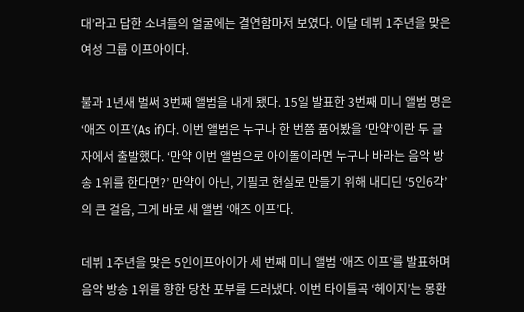대’라고 답한 소녀들의 얼굴에는 결연함마저 보였다. 이달 데뷔 1주년을 맞은 여성 그룹 이프아이다.

불과 1년새 벌써 3번째 앨범을 내게 됐다. 15일 발표한 3번째 미니 앨범 명은 ‘애즈 이프’(As if)다. 이번 앨범은 누구나 한 번쯤 품어봤을 ‘만약’이란 두 글자에서 출발했다. ‘만약 이번 앨범으로 아이돌이라면 누구나 바라는 음악 방송 1위를 한다면?’ 만약이 아닌, 기필코 현실로 만들기 위해 내디딘 ‘5인6각’의 큰 걸음, 그게 바로 새 앨범 ‘애즈 이프’다.

데뷔 1주년을 맞은 5인이프아이가 세 번째 미니 앨범 ‘애즈 이프’를 발표하며 음악 방송 1위를 향한 당찬 포부를 드러냈다. 이번 타이틀곡 ‘헤이지’는 몽환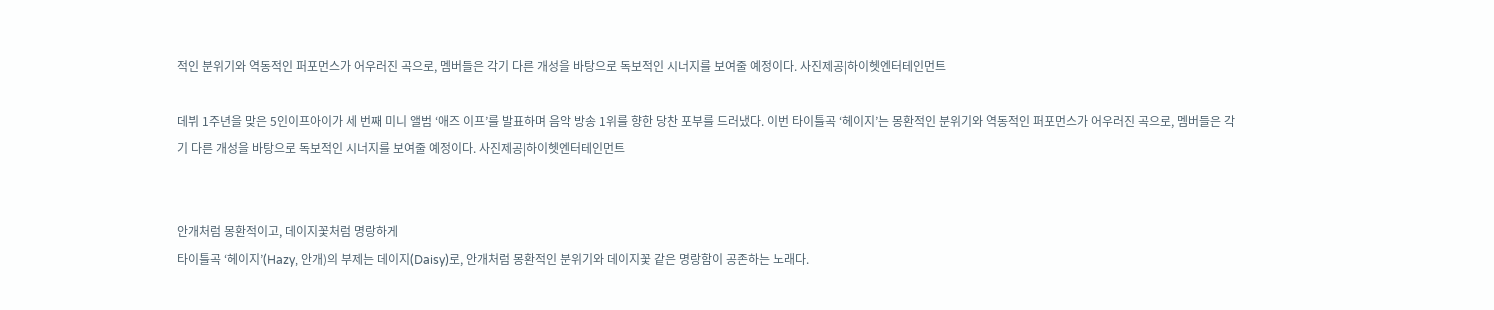적인 분위기와 역동적인 퍼포먼스가 어우러진 곡으로, 멤버들은 각기 다른 개성을 바탕으로 독보적인 시너지를 보여줄 예정이다. 사진제공|하이헷엔터테인먼트

데뷔 1주년을 맞은 5인이프아이가 세 번째 미니 앨범 ‘애즈 이프’를 발표하며 음악 방송 1위를 향한 당찬 포부를 드러냈다. 이번 타이틀곡 ‘헤이지’는 몽환적인 분위기와 역동적인 퍼포먼스가 어우러진 곡으로, 멤버들은 각기 다른 개성을 바탕으로 독보적인 시너지를 보여줄 예정이다. 사진제공|하이헷엔터테인먼트


안개처럼 몽환적이고, 데이지꽃처럼 명랑하게
타이틀곡 ‘헤이지’(Hazy, 안개)의 부제는 데이지(Daisy)로, 안개처럼 몽환적인 분위기와 데이지꽃 같은 명랑함이 공존하는 노래다.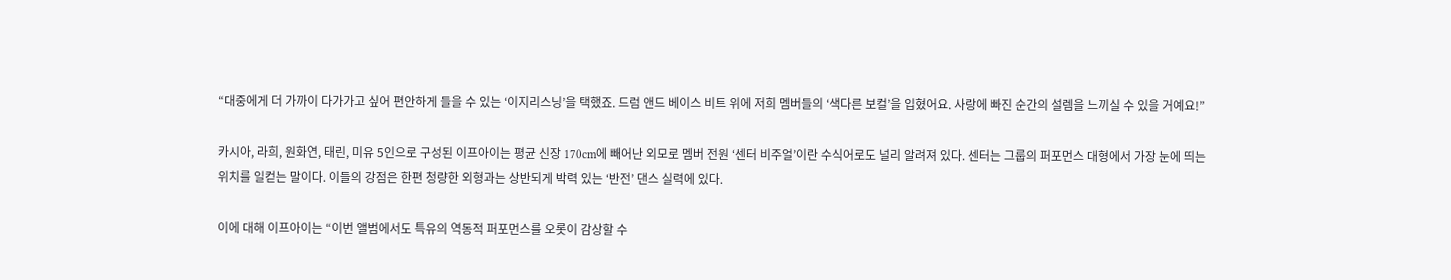“대중에게 더 가까이 다가가고 싶어 편안하게 들을 수 있는 ‘이지리스닝’을 택했죠. 드럼 앤드 베이스 비트 위에 저희 멤버들의 ‘색다른 보컬’을 입혔어요. 사랑에 빠진 순간의 설렘을 느끼실 수 있을 거예요!”

카시아, 라희, 원화연, 태린, 미유 5인으로 구성된 이프아이는 평균 신장 170cm에 빼어난 외모로 멤버 전원 ‘센터 비주얼’이란 수식어로도 널리 알려져 있다. 센터는 그룹의 퍼포먼스 대형에서 가장 눈에 띄는 위치를 일컫는 말이다. 이들의 강점은 한편 청량한 외형과는 상반되게 박력 있는 ‘반전’ 댄스 실력에 있다.

이에 대해 이프아이는 “이번 앨범에서도 특유의 역동적 퍼포먼스를 오롯이 감상할 수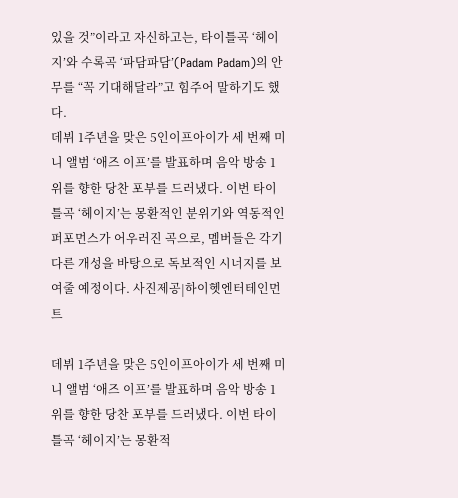있을 것”이라고 자신하고는, 타이틀곡 ‘헤이지’와 수록곡 ‘파담파담’(Padam Padam)의 안무를 “꼭 기대해달라”고 힘주어 말하기도 했다.
데뷔 1주년을 맞은 5인이프아이가 세 번째 미니 앨범 ‘애즈 이프’를 발표하며 음악 방송 1위를 향한 당찬 포부를 드러냈다. 이번 타이틀곡 ‘헤이지’는 몽환적인 분위기와 역동적인 퍼포먼스가 어우러진 곡으로, 멤버들은 각기 다른 개성을 바탕으로 독보적인 시너지를 보여줄 예정이다. 사진제공|하이헷엔터테인먼트

데뷔 1주년을 맞은 5인이프아이가 세 번째 미니 앨범 ‘애즈 이프’를 발표하며 음악 방송 1위를 향한 당찬 포부를 드러냈다. 이번 타이틀곡 ‘헤이지’는 몽환적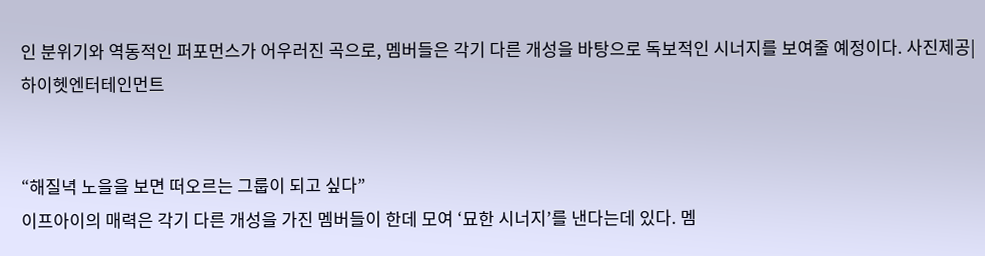인 분위기와 역동적인 퍼포먼스가 어우러진 곡으로, 멤버들은 각기 다른 개성을 바탕으로 독보적인 시너지를 보여줄 예정이다. 사진제공|하이헷엔터테인먼트


“해질녁 노을을 보면 떠오르는 그룹이 되고 싶다”
이프아이의 매력은 각기 다른 개성을 가진 멤버들이 한데 모여 ‘묘한 시너지’를 낸다는데 있다. 멤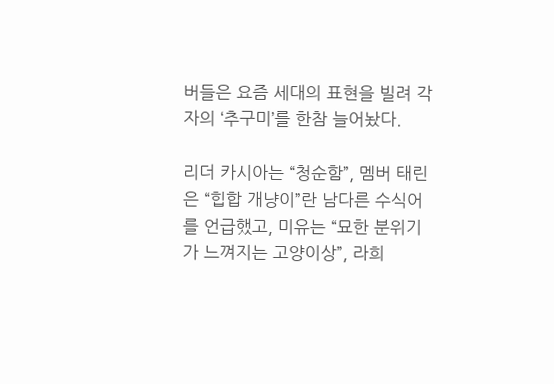버들은 요즘 세대의 표현을 빌려 각자의 ‘추구미’를 한참 늘어놨다.

리더 카시아는 “청순함”, 멤버 태린은 “힙합 개냥이”란 남다른 수식어를 언급했고, 미유는 “묘한 분위기가 느껴지는 고양이상”, 라희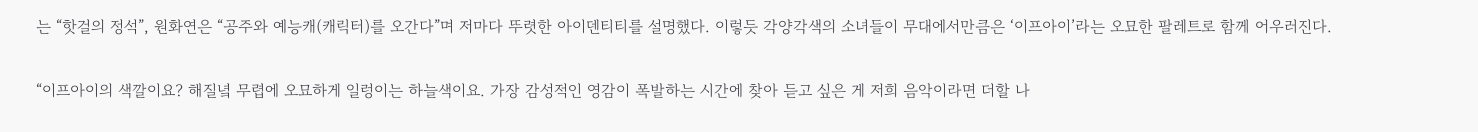는 “핫걸의 정석”, 원화연은 “공주와 예능캐(캐릭터)를 오간다”며 저마다 뚜렷한 아이덴티티를 설명했다. 이렇듯 각양각색의 소녀들이 무대에서만큼은 ‘이프아이’라는 오묘한 팔레트로 함께 어우러진다.

“이프아이의 색깔이요? 해질녘 무렵에 오묘하게 일렁이는 하늘색이요. 가장 감성적인 영감이 폭발하는 시간에 찾아 듣고 싶은 게 저희 음악이라면 더할 나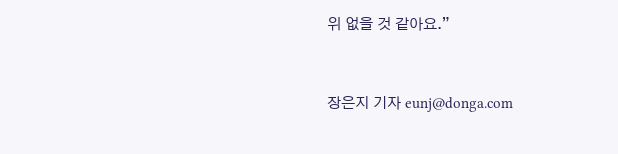위 없을 것 같아요.”


장은지 기자 eunj@donga.com